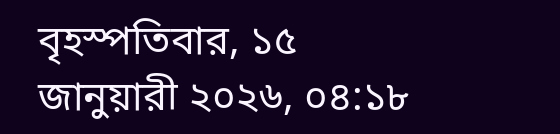বৃহস্পতিবার, ১৫ জানুয়ারী ২০২৬, ০৪:১৮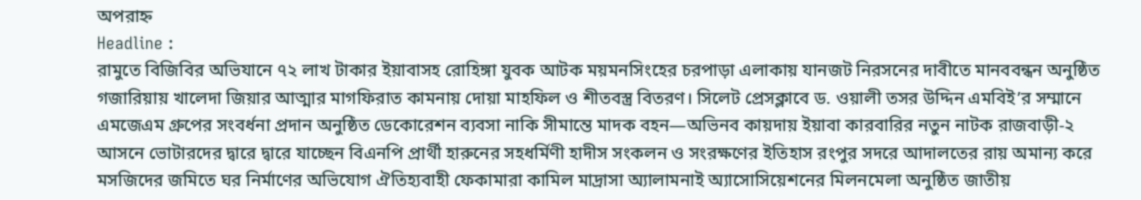অপরাহ্ন
Headline :
রামুতে বিজিবির অভিযানে ৭২ লাখ টাকার ইয়াবাসহ রোহিঙ্গা যুবক আটক ময়মনসিংহের চরপাড়া এলাকায় যানজট নিরসনের দাবীতে মানববন্ধন অনুষ্ঠিত গজারিয়ায় খালেদা জিয়ার আত্মার মাগফিরাত কামনায় দোয়া মাহফিল ও শীতবস্ত্র বিতরণ। সিলেট প্রেসক্লাবে ড. ওয়ালী তসর উদ্দিন এমবিই’র সম্মানে এমজেএম গ্রুপের সংবর্ধনা প্রদান অনুষ্ঠিত ডেকোরেশন ব্যবসা নাকি সীমান্তে মাদক বহন—অভিনব কায়দায় ইয়াবা কারবারির নতুন নাটক রাজবাড়ী-২ আসনে ভোটারদের দ্বারে দ্বারে যাচ্ছেন বিএনপি প্রার্থী হারুনের সহধর্মিণী হাদীস সংকলন ও সংরক্ষণের ইতিহাস রংপুর সদরে আদালতের রায় অমান্য করে মসজিদের জমিতে ঘর নির্মাণের অভিযোগ ঐতিহ্যবাহী ফেকামারা কামিল মাদ্রাসা অ্যালামনাই অ্যাসোসিয়েশনের মিলনমেলা অনুষ্ঠিত জাতীয়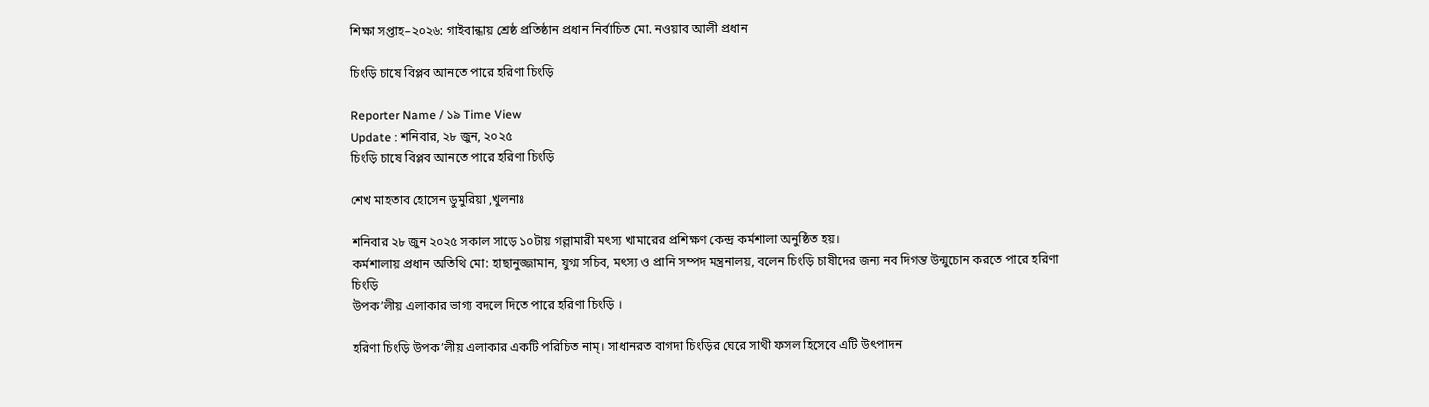শিক্ষা সপ্তাহ–২০২৬: গাইবান্ধায় শ্রেষ্ঠ প্রতিষ্ঠান প্রধান নির্বাচিত মো. নওয়াব আলী প্রধান

চিংড়ি চাষে বিপ্লব আনতে পারে হরিণা চিংড়ি

Reporter Name / ১৯ Time View
Update : শনিবার, ২৮ জুন, ২০২৫
চিংড়ি চাষে বিপ্লব আনতে পারে হরিণা চিংড়ি

শেখ মাহতাব হোসেন ডুমুরিয়া ,খুলনাঃ

শনিবার ২৮ জুন ২০২৫ সকাল সাড়ে ১০টায় গল্লামারী মৎস্য খামারের প্রশিক্ষণ কেন্দ্র কর্মশালা অনুষ্ঠিত হয়।
কর্মশালায় প্রধান অতিথি মো: হাছানুজ্জামান, যুগ্ম সচিব, মৎস্য ও প্রানি সম্পদ মন্ত্রনালয়, বলেন চিংড়ি চাষীদের জন্য নব দিগন্ত উন্মুচোন করতে পারে হরিণা চিংড়ি
উপক’লীয় এলাকার ভাগ্য বদলে দিতে পারে হরিণা চিংড়ি ।

হরিণা চিংড়ি উপক’লীয় এলাকার একটি পরিচিত নাম্। সাধানরত বাগদা চিংড়ির ঘেরে সাথী ফসল হিসেবে এটি উৎপাদন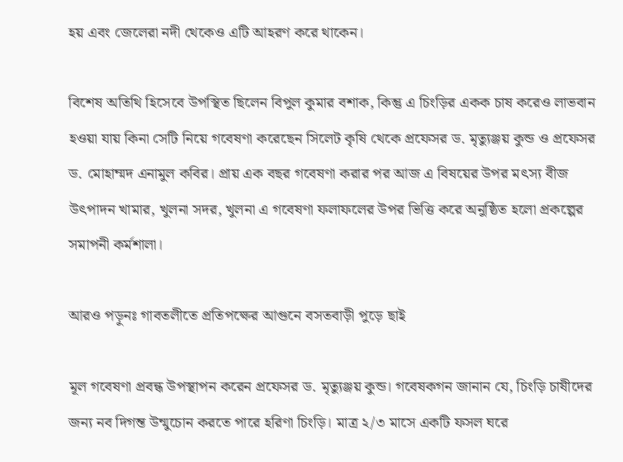হয় এবং জেলেরা নদী থেকেও এটি আহরণ করে থাকেন।

বিশেষ অতিথি হিসেবে উপস্থিত ছিলেন বিপুল কুমার বশাক, কিন্তু এ চিংড়ির একক চাষ করেও লাভবান হওয়া যায় কিনা সেটি নিয়ে গবেষণা করেছেন সিলেট কৃষি থেকে প্রফেসর ড. মৃত্যুঞ্জয় কুন্ড ও প্রফেসর ড. মোহাম্মদ এনামুল কবির। প্রায় এক বছর গবেষণা করার পর আজ এ বিষয়ের উপর মৎস্য বীজ উৎপাদন খামার, খুলনা সদর, খুলনা এ গবেষণা ফলাফলের উপর ভিত্তি করে অনুষ্ঠিত হলো প্রকল্পের সমাপনী কর্মশালা।

আরও পড়ুনঃ গাবতলীতে প্রতিপক্ষের আগুনে বসতবাড়ী পুড়ে ছাই

মূল গবেষণা প্রবন্ধ উপস্থাপন করেন প্রফেসর ড. মৃত্যুঞ্জয় কুন্ড। গবেষকগন জানান যে, চিংড়ি চাষীদের জন্য নব দিগন্ত উন্মুচোন করতে পারে হরিণা চিংড়ি। মাত্র ২/৩ মাসে একটি ফসল ঘরে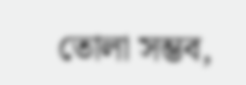তোলা সম্ভব,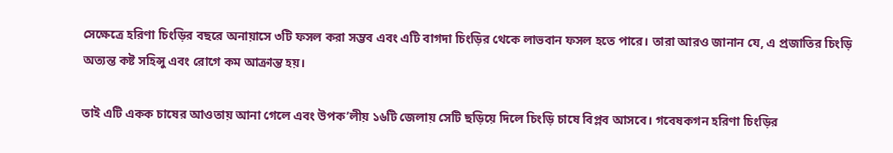সেক্ষেত্রে হরিণা চিংড়ির বছরে অনায়াসে ৩টি ফসল করা সম্ভব এবং এটি বাগদা চিংড়ির থেকে লাভবান ফসল হতে পারে। তারা আরও জানান যে, এ প্রজাতির চিংড়ি অত্যন্ত কষ্ট সহিন্সু এবং রোগে কম আক্রান্ত হয়।

তাই এটি একক চাষের আওতায় আনা গেলে এবং উপক’লীয় ১৬টি জেলায় সেটি ছড়িয়ে দিলে চিংড়ি চাষে বিপ্লব আসবে। গবেষকগন হরিণা চিংড়ির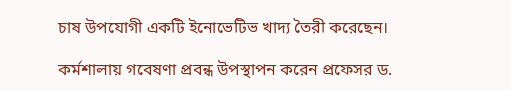চাষ উপযোগী একটি ইনোভেটিভ খাদ্য তৈরী করেছেন।

কর্মশালায় গবেষণা প্রবন্ধ উপস্থাপন করেন প্রফেসর ড.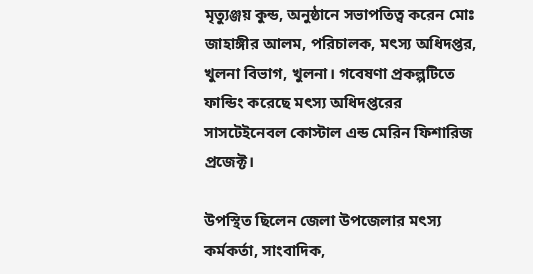মৃত্যুঞ্জয় কুন্ড, অনুষ্ঠানে সভাপতিত্ব করেন মোঃ জাহাঙ্গীর আলম, পরিচালক, মৎস্য অধিদপ্তর, খুলনা বিভাগ, খুলনা। গবেষণা প্রকল্পটিতে ফান্ডিং করেছে মৎস্য অধিদপ্তরের সাসটেইনেবল কোস্টাল এন্ড মেরিন ফিশারিজ প্রজেক্ট।

উপস্থিত ছিলেন জেলা উপজেলার মৎস্য কর্মকর্তা, সাংবাদিক,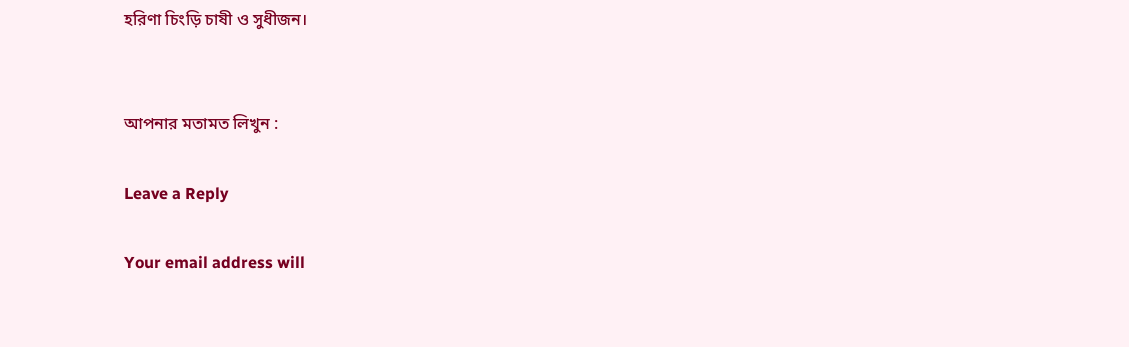হরিণা চিংড়ি চাষী ও সুধীজন।


আপনার মতামত লিখুন :

Leave a Reply

Your email address will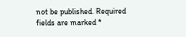not be published. Required fields are marked *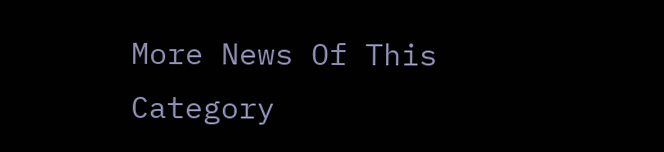More News Of This Category